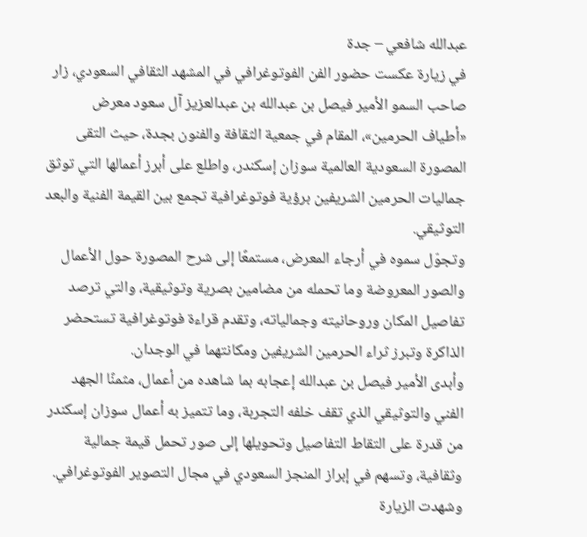عبدالله شافعي – جدة
في زيارة عكست حضور الفن الفوتوغرافي في المشهد الثقافي السعودي، زار صاحب السمو الأمير فيصل بن عبدالله بن عبدالعزيز آل سعود معرض «أطياف الحرمين»، المقام في جمعية الثقافة والفنون بجدة، حيث التقى المصورة السعودية العالمية سوزان إسكندر، واطلع على أبرز أعمالها التي توثق جماليات الحرمين الشريفين برؤية فوتوغرافية تجمع بين القيمة الفنية والبعد التوثيقي.
وتجوّل سموه في أرجاء المعرض، مستمعًا إلى شرح المصورة حول الأعمال والصور المعروضة وما تحمله من مضامين بصرية وتوثيقية، والتي ترصد تفاصيل المكان وروحانيته وجمالياته، وتقدم قراءة فوتوغرافية تستحضر الذاكرة وتبرز ثراء الحرمين الشريفين ومكانتهما في الوجدان.
وأبدى الأمير فيصل بن عبدالله إعجابه بما شاهده من أعمال، مثمنًا الجهد الفني والتوثيقي الذي تقف خلفه التجربة، وما تتميز به أعمال سوزان إسكندر من قدرة على التقاط التفاصيل وتحويلها إلى صور تحمل قيمة جمالية وثقافية، وتسهم في إبراز المنجز السعودي في مجال التصوير الفوتوغرافي.
وشهدت الزيارة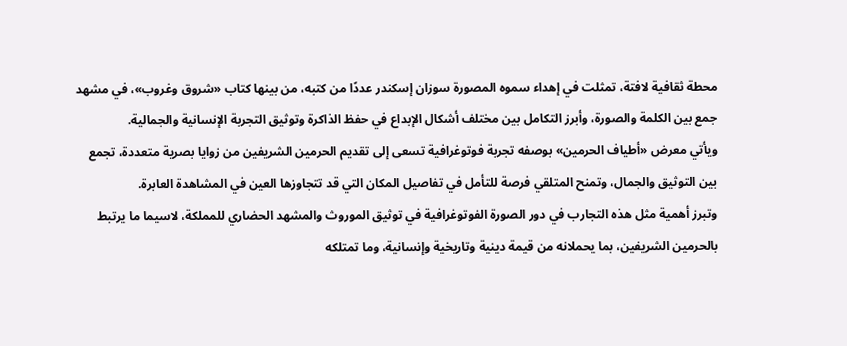محطة ثقافية لافتة، تمثلت في إهداء سموه المصورة سوزان إسكندر عددًا من كتبه، من بينها كتاب «شروق وغروب»، في مشهد جمع بين الكلمة والصورة، وأبرز التكامل بين مختلف أشكال الإبداع في حفظ الذاكرة وتوثيق التجربة الإنسانية والجمالية.
ويأتي معرض «أطياف الحرمين» بوصفه تجربة فوتوغرافية تسعى إلى تقديم الحرمين الشريفين من زوايا بصرية متعددة، تجمع بين التوثيق والجمال، وتمنح المتلقي فرصة للتأمل في تفاصيل المكان التي قد تتجاوزها العين في المشاهدة العابرة.
وتبرز أهمية مثل هذه التجارب في دور الصورة الفوتوغرافية في توثيق الموروث والمشهد الحضاري للمملكة، لاسيما ما يرتبط بالحرمين الشريفين، بما يحملانه من قيمة دينية وتاريخية وإنسانية، وما تمتلكه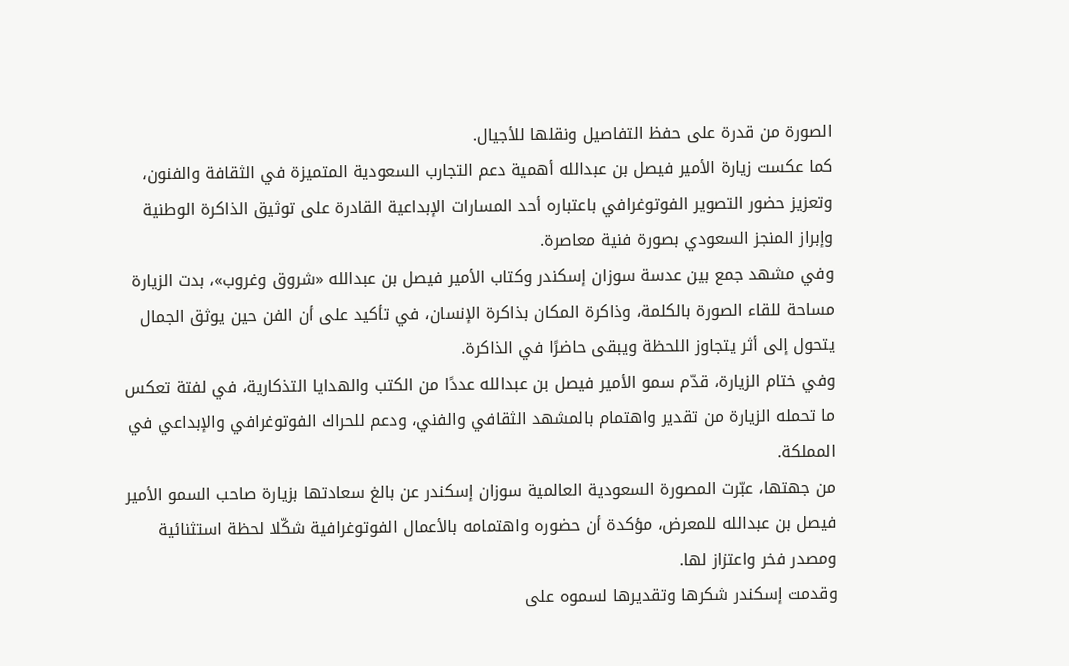الصورة من قدرة على حفظ التفاصيل ونقلها للأجيال.
كما عكست زيارة الأمير فيصل بن عبدالله أهمية دعم التجارب السعودية المتميزة في الثقافة والفنون، وتعزيز حضور التصوير الفوتوغرافي باعتباره أحد المسارات الإبداعية القادرة على توثيق الذاكرة الوطنية وإبراز المنجز السعودي بصورة فنية معاصرة.
وفي مشهد جمع بين عدسة سوزان إسكندر وكتاب الأمير فيصل بن عبدالله «شروق وغروب»، بدت الزيارة مساحة للقاء الصورة بالكلمة، وذاكرة المكان بذاكرة الإنسان، في تأكيد على أن الفن حين يوثق الجمال يتحول إلى أثر يتجاوز اللحظة ويبقى حاضرًا في الذاكرة.
وفي ختام الزيارة، قدّم سمو الأمير فيصل بن عبدالله عددًا من الكتب والهدايا التذكارية، في لفتة تعكس ما تحمله الزيارة من تقدير واهتمام بالمشهد الثقافي والفني، ودعم للحراك الفوتوغرافي والإبداعي في المملكة.
من جهتها، عبّرت المصورة السعودية العالمية سوزان إسكندر عن بالغ سعادتها بزيارة صاحب السمو الأمير فيصل بن عبدالله للمعرض، مؤكدة أن حضوره واهتمامه بالأعمال الفوتوغرافية شكّلا لحظة استثنائية ومصدر فخر واعتزاز لها.
وقدمت إسكندر شكرها وتقديرها لسموه على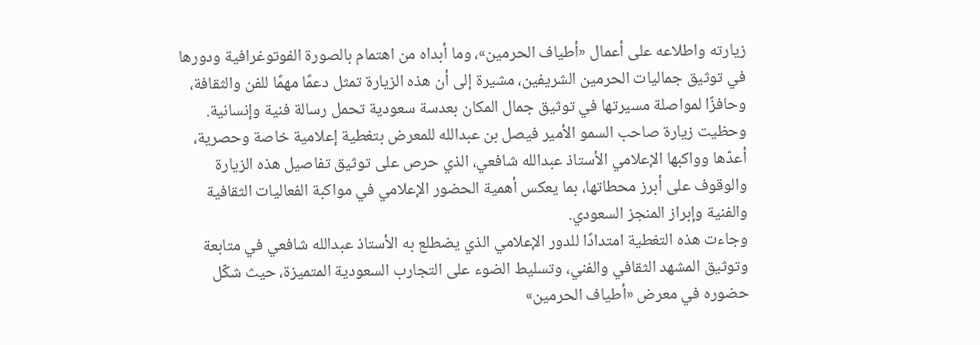زيارته واطلاعه على أعمال «أطياف الحرمين»، وما أبداه من اهتمام بالصورة الفوتوغرافية ودورها في توثيق جماليات الحرمين الشريفين، مشيرة إلى أن هذه الزيارة تمثل دعمًا مهمًا للفن والثقافة، وحافزًا لمواصلة مسيرتها في توثيق جمال المكان بعدسة سعودية تحمل رسالة فنية وإنسانية.
وحظيت زيارة صاحب السمو الأمير فيصل بن عبدالله للمعرض بتغطية إعلامية خاصة وحصرية، أعدّها وواكبها الإعلامي الأستاذ عبدالله شافعي، الذي حرص على توثيق تفاصيل هذه الزيارة والوقوف على أبرز محطاتها، بما يعكس أهمية الحضور الإعلامي في مواكبة الفعاليات الثقافية والفنية وإبراز المنجز السعودي.
وجاءت هذه التغطية امتدادًا للدور الإعلامي الذي يضطلع به الأستاذ عبدالله شافعي في متابعة وتوثيق المشهد الثقافي والفني، وتسليط الضوء على التجارب السعودية المتميزة، حيث شكّل حضوره في معرض «أطياف الحرمين»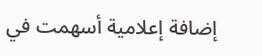إضافة إعلامية أسهمت في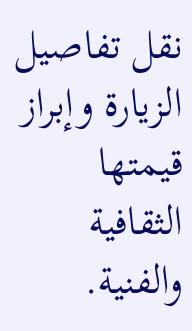نقل تفاصيل الزيارة وإبراز قيمتها الثقافية والفنية.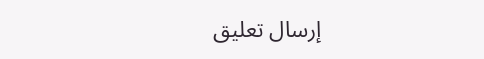إرسال تعليق